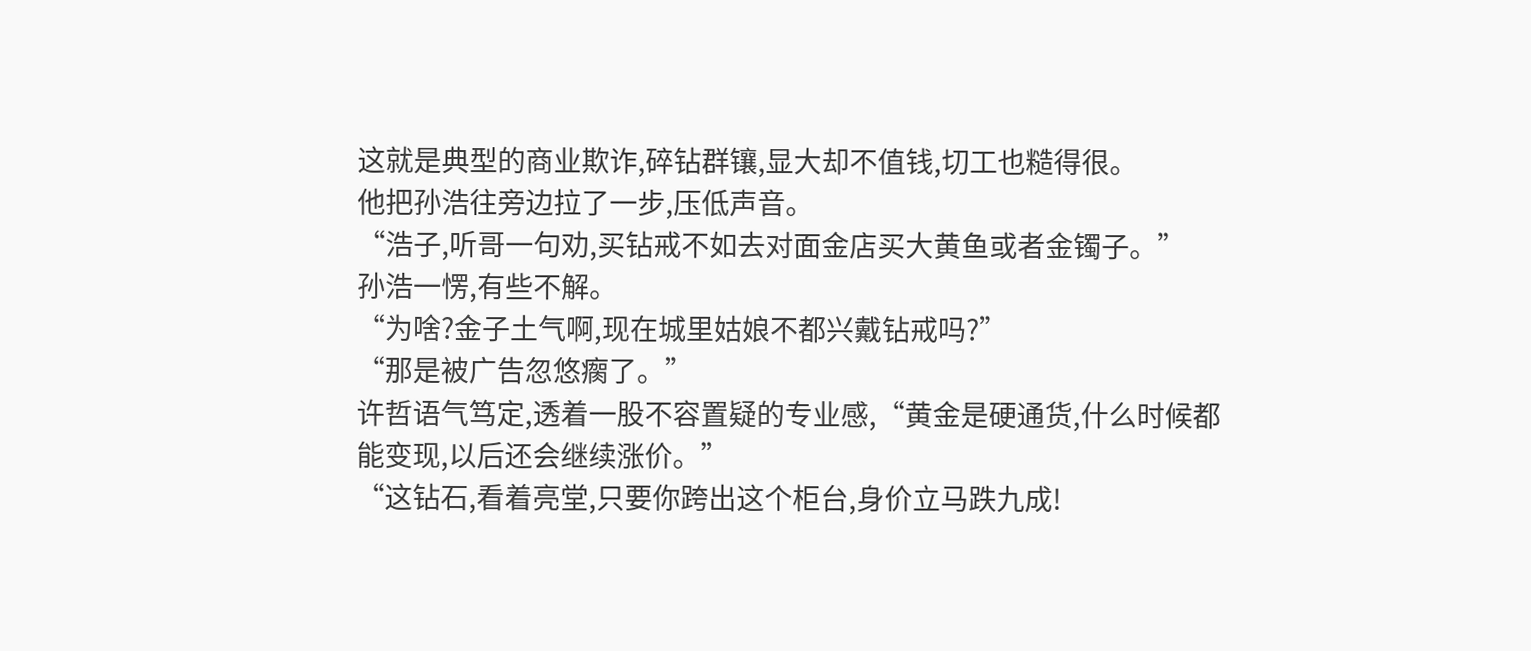这就是典型的商业欺诈,碎钻群镶,显大却不值钱,切工也糙得很。
他把孙浩往旁边拉了一步,压低声音。
“浩子,听哥一句劝,买钻戒不如去对面金店买大黄鱼或者金镯子。”
孙浩一愣,有些不解。
“为啥?金子土气啊,现在城里姑娘不都兴戴钻戒吗?”
“那是被广告忽悠瘸了。”
许哲语气笃定,透着一股不容置疑的专业感,“黄金是硬通货,什么时候都能变现,以后还会继续涨价。”
“这钻石,看着亮堂,只要你跨出这个柜台,身价立马跌九成!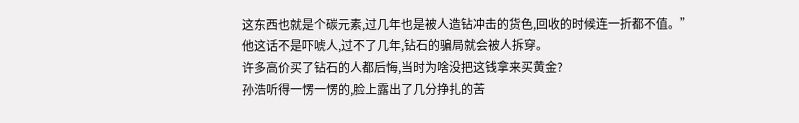这东西也就是个碳元素,过几年也是被人造钻冲击的货色,回收的时候连一折都不值。”
他这话不是吓唬人,过不了几年,钻石的骗局就会被人拆穿。
许多高价买了钻石的人都后悔,当时为啥没把这钱拿来买黄金?
孙浩听得一愣一愣的,脸上露出了几分挣扎的苦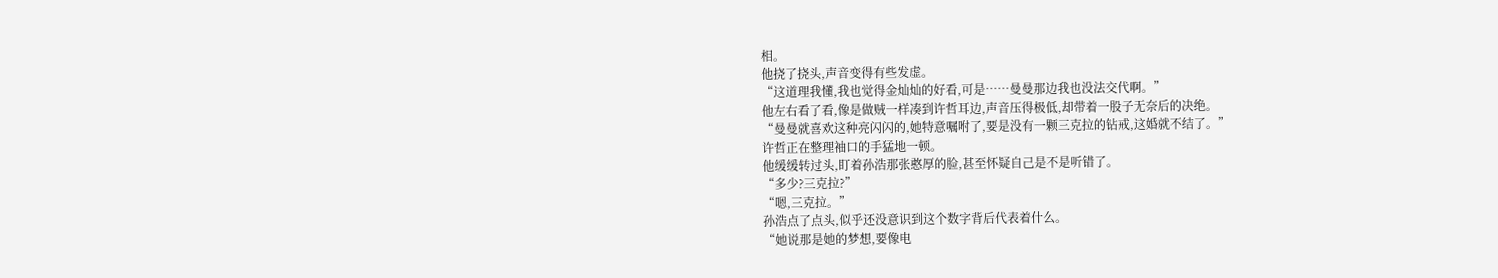相。
他挠了挠头,声音变得有些发虚。
“这道理我懂,我也觉得金灿灿的好看,可是……曼曼那边我也没法交代啊。”
他左右看了看,像是做贼一样凑到许哲耳边,声音压得极低,却带着一股子无奈后的决绝。
“曼曼就喜欢这种亮闪闪的,她特意嘱咐了,要是没有一颗三克拉的钻戒,这婚就不结了。”
许哲正在整理袖口的手猛地一顿。
他缓缓转过头,盯着孙浩那张憨厚的脸,甚至怀疑自己是不是听错了。
“多少?三克拉?”
“嗯,三克拉。”
孙浩点了点头,似乎还没意识到这个数字背后代表着什么。
“她说那是她的梦想,要像电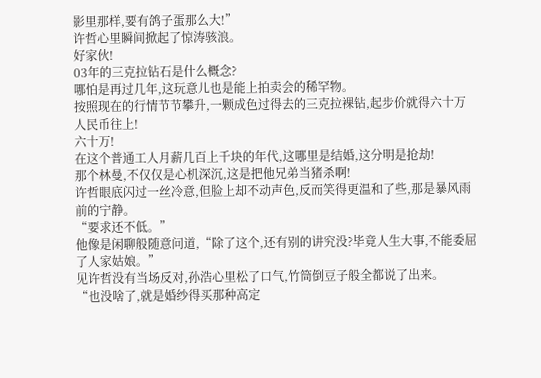影里那样,要有鸽子蛋那么大!”
许哲心里瞬间掀起了惊涛骇浪。
好家伙!
03年的三克拉钻石是什么概念?
哪怕是再过几年,这玩意儿也是能上拍卖会的稀罕物。
按照现在的行情节节攀升,一颗成色过得去的三克拉裸钻,起步价就得六十万人民币往上!
六十万!
在这个普通工人月薪几百上千块的年代,这哪里是结婚,这分明是抢劫!
那个林曼,不仅仅是心机深沉,这是把他兄弟当猪杀啊!
许哲眼底闪过一丝冷意,但脸上却不动声色,反而笑得更温和了些,那是暴风雨前的宁静。
“要求还不低。”
他像是闲聊般随意问道,“除了这个,还有别的讲究没?毕竟人生大事,不能委屈了人家姑娘。”
见许哲没有当场反对,孙浩心里松了口气,竹筒倒豆子般全都说了出来。
“也没啥了,就是婚纱得买那种高定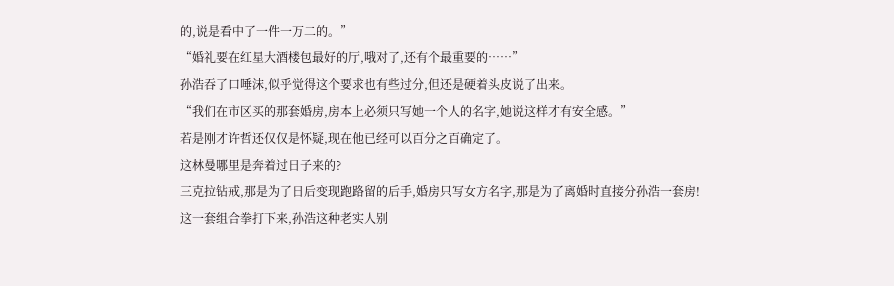的,说是看中了一件一万二的。”
“婚礼要在红星大酒楼包最好的厅,哦对了,还有个最重要的……”
孙浩吞了口唾沫,似乎觉得这个要求也有些过分,但还是硬着头皮说了出来。
“我们在市区买的那套婚房,房本上必须只写她一个人的名字,她说这样才有安全感。”
若是刚才许哲还仅仅是怀疑,现在他已经可以百分之百确定了。
这林曼哪里是奔着过日子来的?
三克拉钻戒,那是为了日后变现跑路留的后手,婚房只写女方名字,那是为了离婚时直接分孙浩一套房!
这一套组合拳打下来,孙浩这种老实人别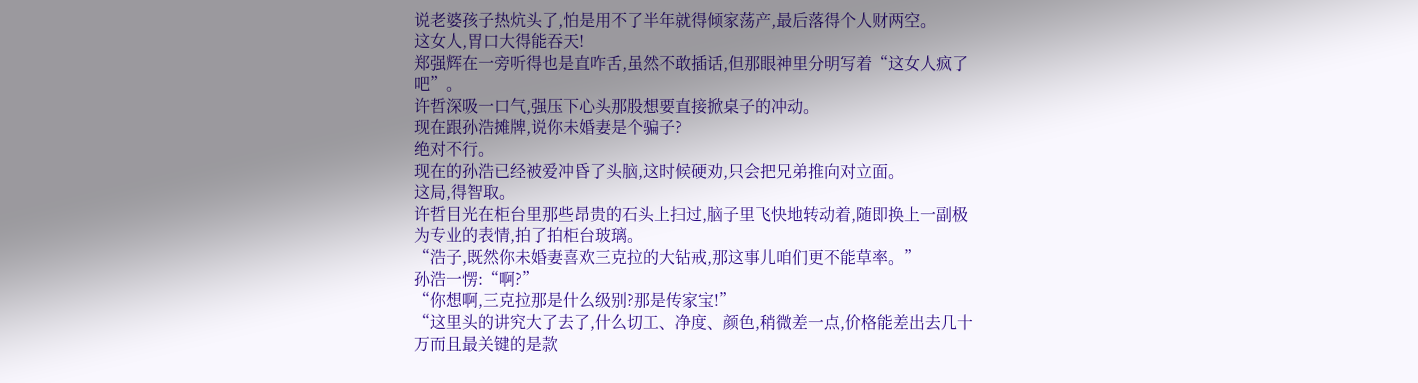说老婆孩子热炕头了,怕是用不了半年就得倾家荡产,最后落得个人财两空。
这女人,胃口大得能吞天!
郑强辉在一旁听得也是直咋舌,虽然不敢插话,但那眼神里分明写着“这女人疯了吧”。
许哲深吸一口气,强压下心头那股想要直接掀桌子的冲动。
现在跟孙浩摊牌,说你未婚妻是个骗子?
绝对不行。
现在的孙浩已经被爱冲昏了头脑,这时候硬劝,只会把兄弟推向对立面。
这局,得智取。
许哲目光在柜台里那些昂贵的石头上扫过,脑子里飞快地转动着,随即换上一副极为专业的表情,拍了拍柜台玻璃。
“浩子,既然你未婚妻喜欢三克拉的大钻戒,那这事儿咱们更不能草率。”
孙浩一愣:“啊?”
“你想啊,三克拉那是什么级别?那是传家宝!”
“这里头的讲究大了去了,什么切工、净度、颜色,稍微差一点,价格能差出去几十万而且最关键的是款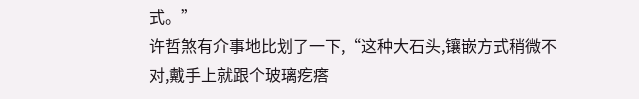式。”
许哲煞有介事地比划了一下,“这种大石头,镶嵌方式稍微不对,戴手上就跟个玻璃疙瘩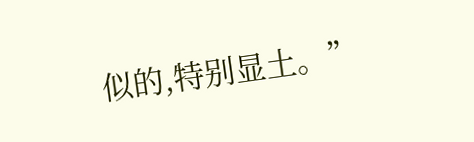似的,特别显土。”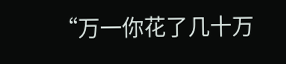“万一你花了几十万